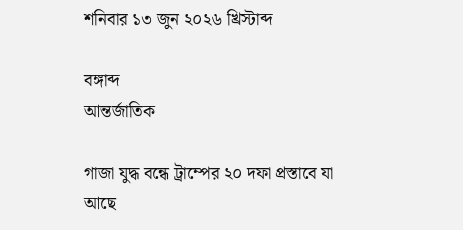শনিবার ১৩ জুন ২০২৬ খ্রিস্টাব্দ

বঙ্গাব্দ
আন্তর্জাতিক

গাজা যুদ্ধ বন্ধে ট্রাম্পের ২০ দফা প্রস্তাবে যা আছে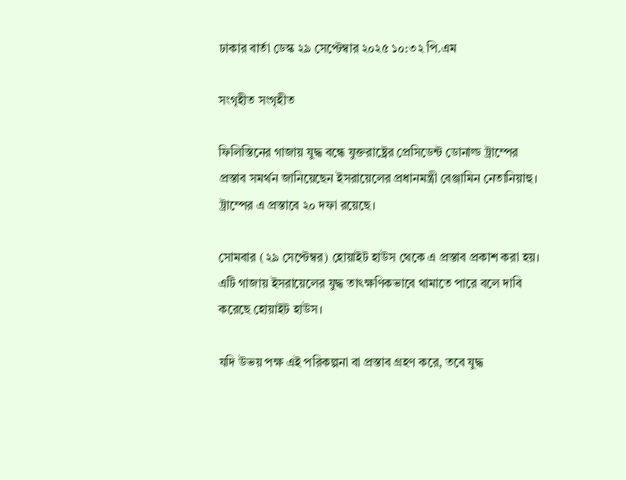ঢাকার বার্তা ডেস্ক ২৯ সেপ্টেম্বার ২০২৫ ১০:৩২ পি.এম

সংগৃহীত সংগৃহীত

ফিলিস্তিনের গাজায় যুদ্ধ বন্ধে যুক্তরাষ্ট্রের প্রেসিডেন্ট ডোনাল্ড ট্রাম্পের প্রস্তাব সমর্থন জানিয়েছেন ইসরায়েলের প্রধানমন্ত্রী বেঞ্জামিন নেতানিয়াহু। ট্রাম্পের এ প্রস্তাবে ২০ দফা রয়েছে।

সোমবার (২৯ সেপ্টেম্বর) হোয়াইট হাউস থেকে এ প্রস্তাব প্রকাশ করা হয়। এটি গাজায় ইসরায়েলের যুদ্ধ তাৎক্ষণিকভাবে থামাতে পারে বলে দাবি করেছে হোয়াইট হাউস।

যদি উভয় পক্ষ এই পরিকল্পনা বা প্রস্তাব গ্রহণ করে, তবে যুদ্ধ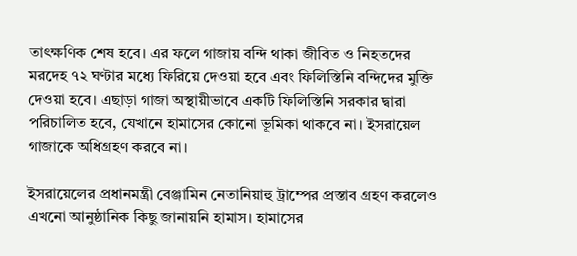তাৎক্ষণিক শেষ হবে। এর ফলে গাজায় বন্দি থাকা জীবিত ও নিহতদের মরদেহ ৭২ ঘণ্টার মধ্যে ফিরিয়ে দেওয়া হবে এবং ফিলিস্তিনি বন্দিদের মুক্তি দেওয়া হবে। এছাড়া গাজা অস্থায়ীভাবে একটি ফিলিস্তিনি সরকার দ্বারা পরিচালিত হবে, যেখানে হামাসের কোনো ভূমিকা থাকবে না। ইসরায়েল গাজাকে অধিগ্রহণ করবে না।

ইসরায়েলের প্রধানমন্ত্রী বেঞ্জামিন নেতানিয়াহু ট্রাম্পের প্রস্তাব গ্রহণ করলেও এখনো আনুষ্ঠানিক কিছু জানায়নি হামাস। হামাসের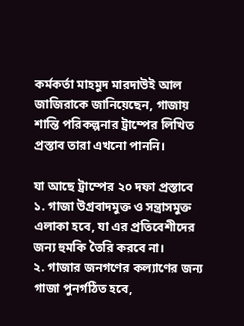কর্মকর্তা মাহমুদ মারদাউই আল জাজিরাকে জানিয়েছেন, গাজায় শান্তি পরিকল্পনার ট্রাম্পের লিখিত প্রস্তাব তারা এখনো পাননি।

যা আছে ট্রাম্পের ২০ দফা প্রস্তাবে
১. গাজা উগ্রবাদমুক্ত ও সন্ত্রাসমুক্ত এলাকা হবে, যা এর প্রতিবেশীদের জন্য হুমকি তৈরি করবে না।
২. গাজার জনগণের কল্যাণের জন্য গাজা পুনর্গঠিত হবে,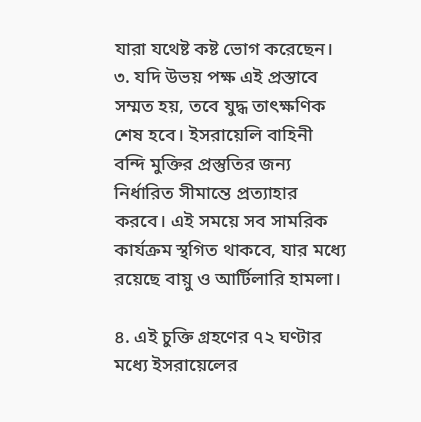যারা যথেষ্ট কষ্ট ভোগ করেছেন।
৩. যদি উভয় পক্ষ এই প্রস্তাবে সম্মত হয়, তবে যুদ্ধ তাৎক্ষণিক শেষ হবে। ইসরায়েলি বাহিনী বন্দি মুক্তির প্রস্তুতির জন্য নির্ধারিত সীমান্তে প্রত্যাহার করবে। এই সময়ে সব সামরিক কার্যক্রম স্থগিত থাকবে, যার মধ্যে রয়েছে বায়ু ও আর্টিলারি হামলা।

৪. এই চুক্তি গ্রহণের ৭২ ঘণ্টার মধ্যে ইসরায়েলের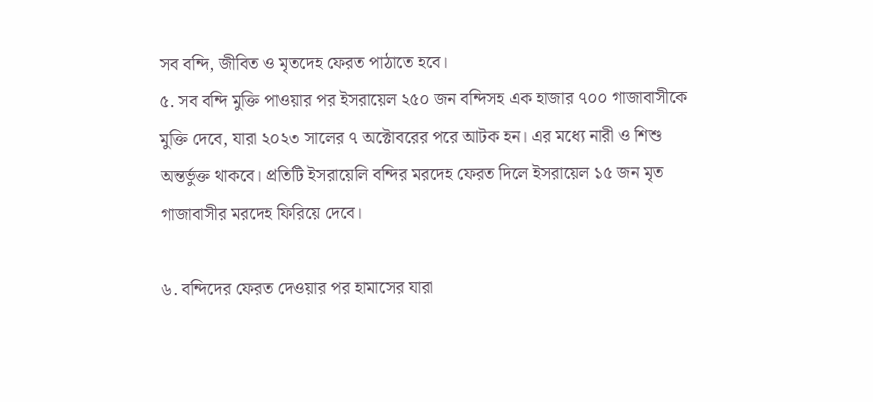সব বন্দি, জীবিত ও মৃতদেহ ফেরত পাঠাতে হবে।
৫. সব বন্দি মুক্তি পাওয়ার পর ইসরায়েল ২৫০ জন বন্দিসহ এক হাজার ৭০০ গাজাবাসীকে মুক্তি দেবে, যারা ২০২৩ সালের ৭ অক্টোবরের পরে আটক হন। এর মধ্যে নারী ও শিশু অন্তর্ভুক্ত থাকবে। প্রতিটি ইসরায়েলি বন্দির মরদেহ ফেরত দিলে ইসরায়েল ১৫ জন মৃত গাজাবাসীর মরদেহ ফিরিয়ে দেবে।

৬. বন্দিদের ফেরত দেওয়ার পর হামাসের যারা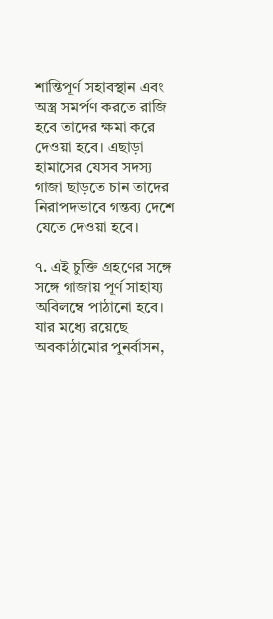শান্তিপূর্ণ সহাবস্থান এবং অস্ত্র সমর্পণ করতে রাজি হবে তাদের ক্ষমা করে দেওয়া হবে। এছাড়া হামাসের যেসব সদস্য গাজা ছাড়তে চান তাদের নিরাপদভাবে গন্তব্য দেশে যেতে দেওয়া হবে।

৭. এই চুক্তি গ্রহণের সঙ্গে সঙ্গে গাজায় পূর্ণ সাহায্য অবিলম্বে পাঠানো হবে। যার মধ্যে রয়েছে অবকাঠামোর পুনর্বাসন,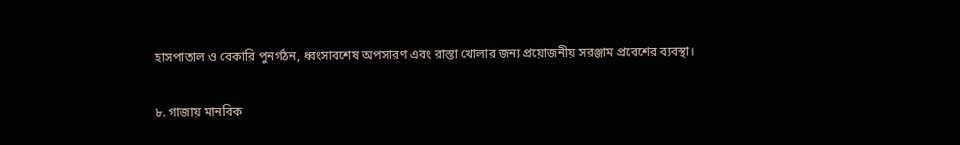হাসপাতাল ও বেকারি পুনর্গঠন, ধ্বংসাবশেষ অপসারণ এবং রাস্তা খোলার জন্য প্রয়োজনীয় সরঞ্জাম প্রবেশের ব্যবস্থা।

৮. গাজায় মানবিক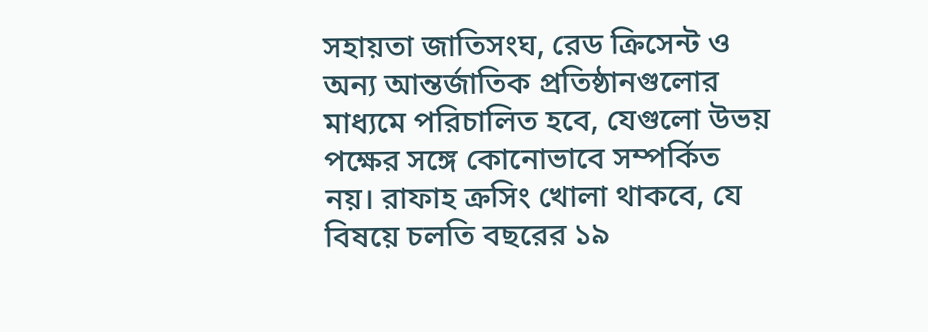সহায়তা জাতিসংঘ, রেড ক্রিসেন্ট ও অন্য আন্তর্জাতিক প্রতিষ্ঠানগুলোর মাধ্যমে পরিচালিত হবে, যেগুলো উভয় পক্ষের সঙ্গে কোনোভাবে সম্পর্কিত নয়। রাফাহ ক্রসিং খোলা থাকবে, যে বিষয়ে চলতি বছরের ১৯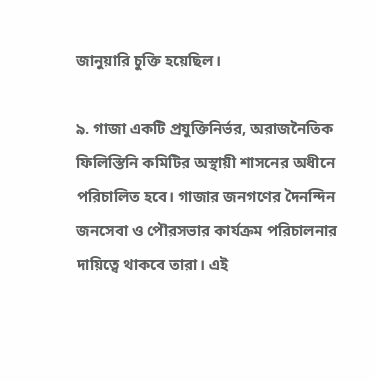জানুয়ারি চুক্তি হয়েছিল।

৯. গাজা একটি প্রযুক্তিনির্ভর, অরাজনৈতিক ফিলিস্তিনি কমিটির অস্থায়ী শাসনের অধীনে পরিচালিত হবে। গাজার জনগণের দৈনন্দিন জনসেবা ও পৌরসভার কার্যক্রম পরিচালনার দায়িত্বে থাকবে তারা। এই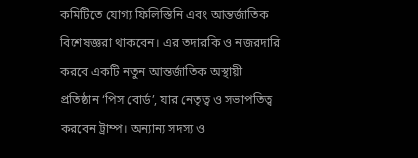কমিটিতে যোগ্য ফিলিস্তিনি এবং আন্তর্জাতিক বিশেষজ্ঞরা থাকবেন। এর তদারকি ও নজরদারি করবে একটি নতুন আন্তর্জাতিক অস্থায়ী প্রতিষ্ঠান ‌‘পিস বোর্ড’, যার নেতৃত্ব ও সভাপতিত্ব করবেন ট্রাম্প। অন্যান্য সদস্য ও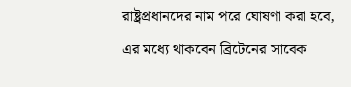রাষ্ট্রপ্রধানদের নাম পরে ঘোষণা করা হবে, এর মধ্যে থাকবেন ব্রিটেনের সাবেক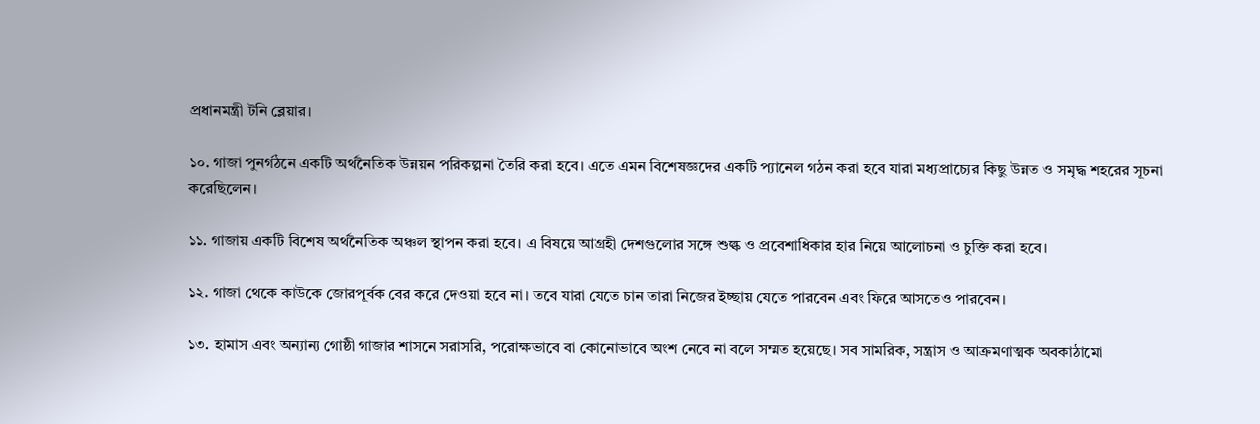প্রধানমন্ত্রী টনি ব্লেয়ার।

১০. গাজা পুনর্গঠনে একটি অর্থনৈতিক উন্নয়ন পরিকল্পনা তৈরি করা হবে। এতে এমন বিশেষজ্ঞদের একটি প্যানেল গঠন করা হবে যারা মধ্যপ্রাচ্যের কিছু উন্নত ও সমৃদ্ধ শহরের সূচনা করেছিলেন।

১১. গাজায় একটি বিশেষ অর্থনৈতিক অঞ্চল স্থাপন করা হবে। এ বিষয়ে আগ্রহী দেশগুলোর সঙ্গে শুল্ক ও প্রবেশাধিকার হার নিয়ে আলোচনা ও চুক্তি করা হবে।

১২. গাজা থেকে কাউকে জোরপূর্বক বের করে দেওয়া হবে না। তবে যারা যেতে চান তারা নিজের ইচ্ছায় যেতে পারবেন এবং ফিরে আসতেও পারবেন।

১৩. হামাস এবং অন্যান্য গোষ্ঠী গাজার শাসনে সরাসরি, পরোক্ষভাবে বা কোনোভাবে অংশ নেবে না বলে সম্মত হয়েছে। সব সামরিক, সন্ত্রাস ও আক্রমণাত্মক অবকাঠামো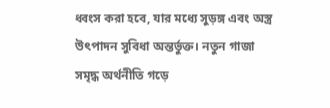ধ্বংস করা হবে, যার মধ্যে সুড়ঙ্গ এবং অস্ত্র উৎপাদন সুবিধা অন্তর্ভুক্ত। নতুন গাজা সমৃদ্ধ অর্থনীতি গড়ে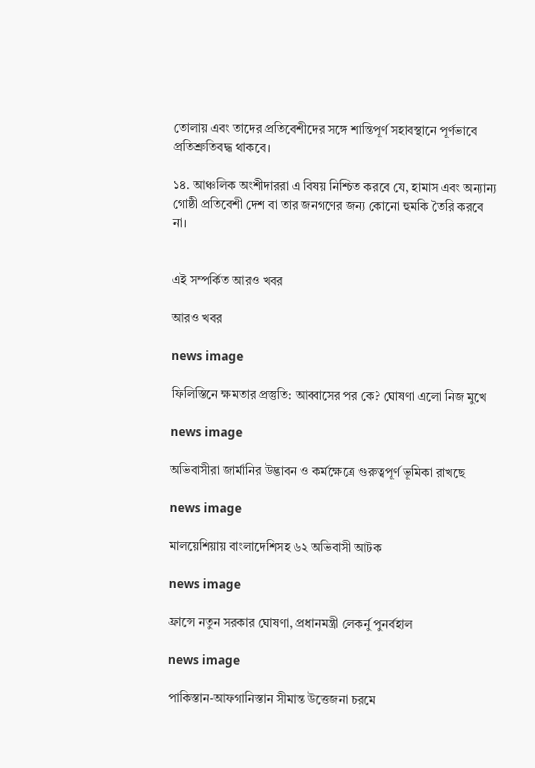তোলায় এবং তাদের প্রতিবেশীদের সঙ্গে শান্তিপূর্ণ সহাবস্থানে পূর্ণভাবে প্রতিশ্রুতিবদ্ধ থাকবে।

১৪. আঞ্চলিক অংশীদাররা এ বিষয় নিশ্চিত করবে যে, হামাস এবং অন্যান্য গোষ্ঠী প্রতিবেশী দেশ বা তার জনগণের জন্য কোনো হুমকি তৈরি করবে না।


এই সম্পর্কিত আরও খবর

আরও খবর

news image

ফিলিস্তিনে ক্ষমতার প্রস্তুতি: আব্বাসের পর কে? ঘোষণা এলো নিজ মুখে

news image

অভিবাসীরা জার্মানির উদ্ভাবন ও কর্মক্ষেত্রে গুরুত্বপূর্ণ ভূমিকা রাখছে

news image

মালয়েশিয়ায় বাংলাদেশিসহ ৬২ অভিবাসী আটক

news image

ফ্রান্সে নতুন সরকার ঘোষণা, প্রধানমন্ত্রী লেকর্নু পুনর্বহাল

news image

পাকিস্তান-আফগানিস্তান সীমান্ত উত্তেজনা চরমে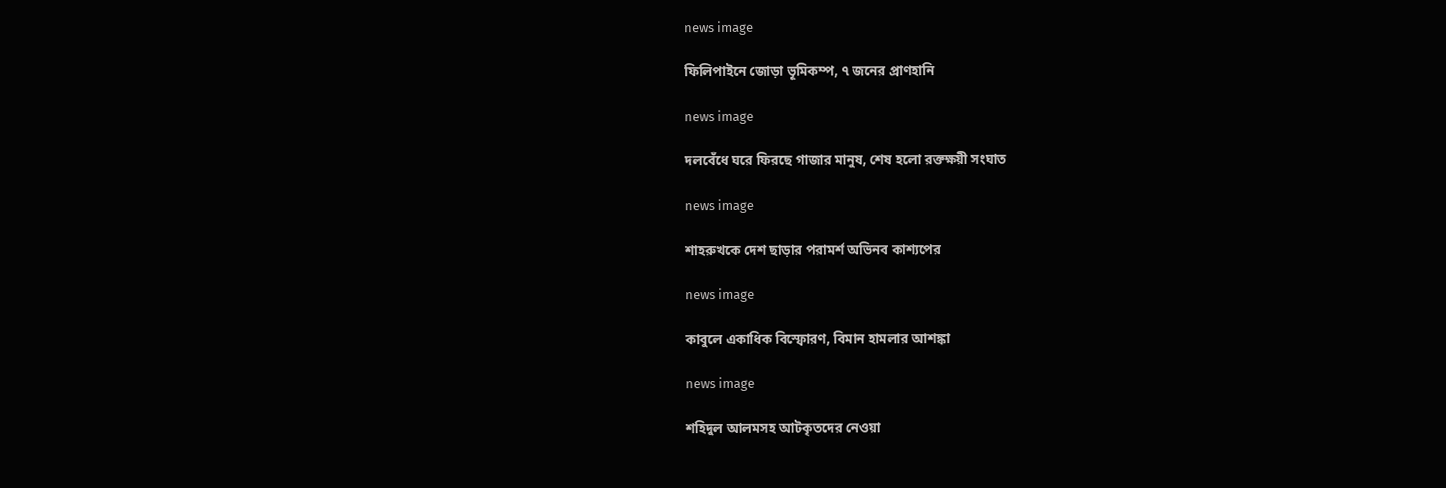news image

ফিলিপাইনে জোড়া ভূমিকম্প, ৭ জনের প্রাণহানি

news image

দলবেঁধে ঘরে ফিরছে গাজার মানুষ, শেষ হলো রক্তক্ষয়ী সংঘাত

news image

শাহরুখকে দেশ ছাড়ার পরামর্শ অভিনব কাশ্যপের

news image

কাবুলে একাধিক বিস্ফোরণ, বিমান হামলার আশঙ্কা

news image

শহিদুল আলমসহ আটকৃতদের নেওয়া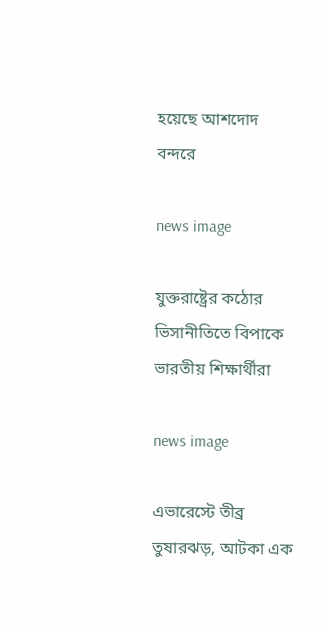হয়েছে আশদোদ বন্দরে

news image

যুক্তরাষ্ট্রের কঠোর ভিসানীতিতে বিপাকে ভারতীয় শিক্ষার্থীরা

news image

এভারেস্টে তীব্র তুষারঝড়, আটকা এক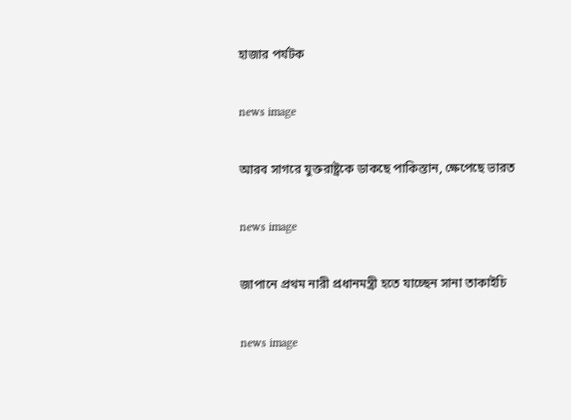হাজার পর্যটক

news image

আরব সাগরে যুক্তরাষ্ট্রকে ডাকছে পাকিস্তান, ক্ষেপেছে ভারত

news image

জাপানে প্রথম নারী প্রধানমন্ত্রী হতে যাচ্ছেন সানা তাকাইচি

news image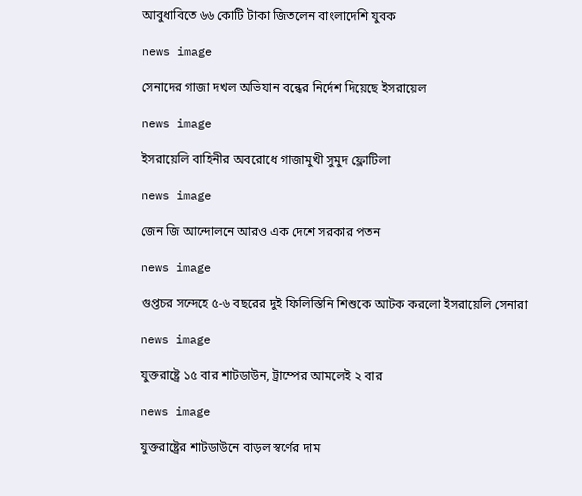আবুধাবিতে ৬৬ কোটি টাকা জিতলেন বাংলাদেশি যুবক

news image

সেনাদের গাজা দখল অভিযান বন্ধের নির্দেশ দিয়েছে ইসরায়েল

news image

ইসরায়েলি বাহিনীর অবরোধে গাজামুখী সুমুদ ফ্লোটিলা

news image

জেন জি আন্দোলনে আরও এক দেশে সরকার পতন

news image

গুপ্তচর সন্দেহে ৫-৬ বছরের দুই ফিলিস্তিনি শিশুকে আটক করলো ইসরায়েলি সেনারা

news image

যুক্তরাষ্ট্রে ১৫ বার শাটডাউন, ট্রাম্পের আমলেই ২ বার

news image

যুক্তরাষ্ট্রের শাটডাউনে বাড়ল স্বর্ণের দাম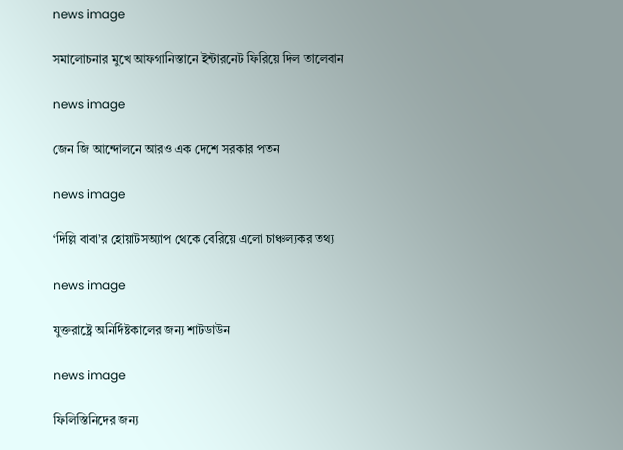news image

সমালোচনার মুখে আফগানিস্তানে ইন্টারনেট ফিরিয়ে দিল তালেবান

news image

জেন জি আন্দোলনে আরও এক দেশে সরকার পতন

news image

‘দিল্লি বাবা’র হোয়াটসঅ্যাপ থেকে বেরিয়ে এলো চাঞ্চল্যকর তথ্য

news image

যুক্তরাষ্ট্রে অনির্দিষ্টকালের জন্য শাটডাউন

news image

ফিলিস্তিনিদের জন্য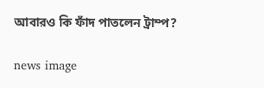আবারও কি ফাঁদ পাতলেন ট্রাম্প?

news image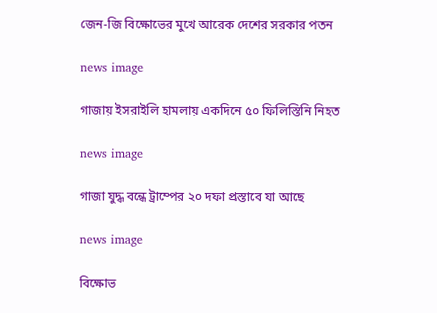জেন-জি বিক্ষোভের মুখে আরেক দেশের সরকার পতন

news image

গাজায় ইসরাইলি হামলায় একদিনে ৫০ ফিলিস্তিনি নিহত

news image

গাজা যুদ্ধ বন্ধে ট্রাম্পের ২০ দফা প্রস্তাবে যা আছে

news image

বিক্ষোভ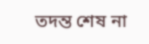তদন্ত শেষ না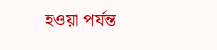হওয়া পর্যন্ত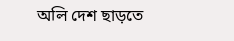অলি দেশ ছাড়তে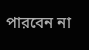পারবেন না